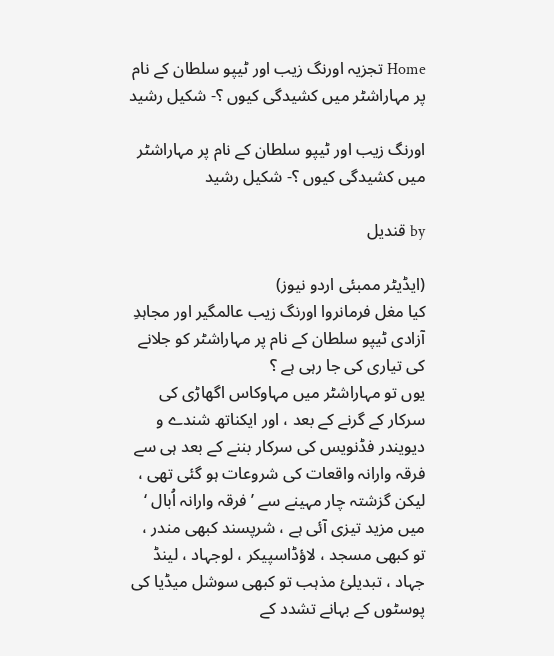Home تجزیہ اورنگ زیب اور ٹیپو سلطان کے نام پر مہاراشٹر میں کشیدگی کیوں ؟- شکیل رشید

اورنگ زیب اور ٹیپو سلطان کے نام پر مہاراشٹر میں کشیدگی کیوں ؟- شکیل رشید

by قندیل

(ایڈیٹر ممبئی اردو نیوز)
کیا مغل فرمانروا اورنگ زیب عالمگیر اور مجاہدِ آزادی ٹیپو سلطان کے نام پر مہاراشٹر کو جلانے کی تیاری کی جا رہی ہے ؟
یوں تو مہاراشٹر میں مہاوکاس اگھاڑی کی سرکار کے گرنے کے بعد ، اور ایکناتھ شندے و دیویندر فڈنویس کی سرکار بننے کے بعد ہی سے فرقہ وارانہ واقعات کی شروعات ہو گئی تھی ، لیکن گزشتہ چار مہینے سے ’ فرقہ وارانہ اُبال ‘ میں مزید تیزی آئی ہے ، شرپسند کبھی مندر ، تو کبھی مسجد ، لاؤڈاسپیکر ، لوجہاد ، لینڈ جہاد ، تبدیلیٔ مذہب تو کبھی سوشل میڈیا کی پوسٹوں کے بہانے تشدد کے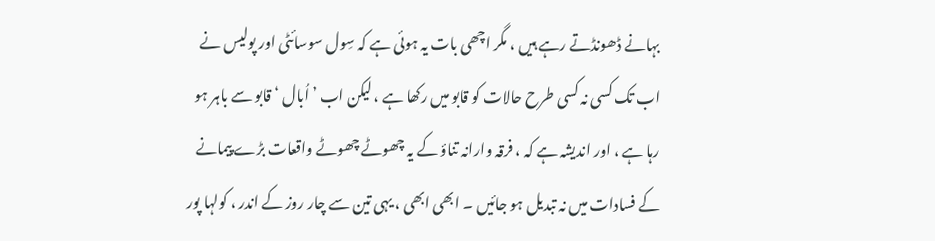بہانے ڈھونڈتے رہے ہیں ، مگر اچھی بات یہ ہوئی ہے کہ سِول سوسائٹی اور پولیس نے اب تک کسی نہ کسی طرح حالات کو قابو میں رکھا ہے ، لیکن اب ’ اُبال ‘ قابو سے باہر ہو رہا ہے ، اور اندیشہ ہے کہ ، فرقہ وارانہ تناؤ کے یہ چھوٹے چھوٹے واقعات بڑے پیمانے کے فسادات میں نہ تبدیل ہو جائیں ۔ ابھی ابھی ، یہی تین سے چار روز کے اندر ، کولہا پور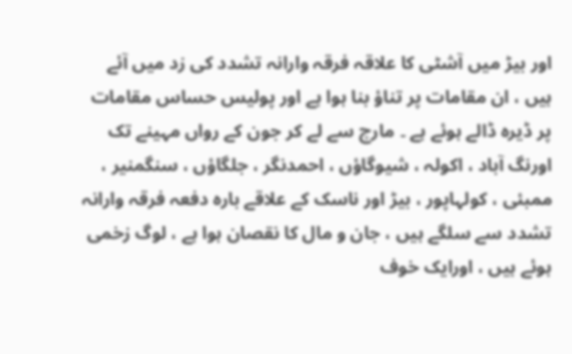اور بیڑ میں آشٹی کا علاقہ فرقہ وارانہ تشدد کی زد میں آئے ہیں ، ان مقامات پر تناؤ بنا ہوا ہے اور پولیس حساس مقامات پر ڈیرہ ڈالے ہوئے ہے ۔ مارچ سے لے کر جون کے رواں مہینے تک اورنگ آباد ، اکولہ ، شیوگاؤں ، احمدنگر ، جلگاؤں ، سنگمنیر ، ممبئی ، کولہاپور ، بیڑ اور ناسک کے علاقے بارہ دفعہ فرقہ وارانہ تشدد سے سلگے ہیں ، جان و مال کا نقصان ہوا ہے ، لوگ زخمی ہوئے ہیں ، اورایک خوف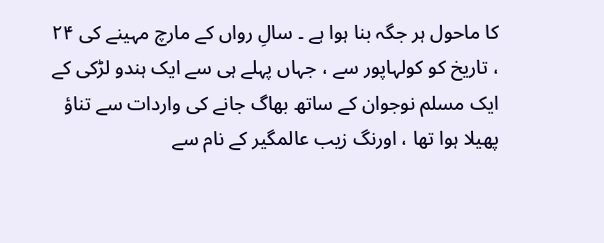کا ماحول ہر جگہ بنا ہوا ہے ۔ سالِ رواں کے مارچ مہینے کی ۲۴ ، تاریخ کو کولہاپور سے ، جہاں پہلے ہی سے ایک ہندو لڑکی کے ایک مسلم نوجوان کے ساتھ بھاگ جانے کی واردات سے تناؤ پھیلا ہوا تھا ، اورنگ زیب عالمگیر کے نام سے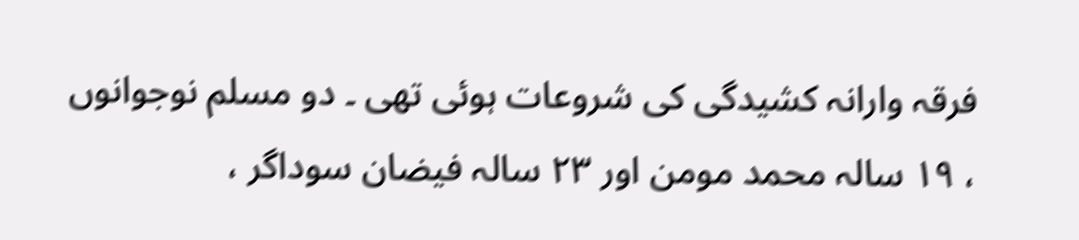فرقہ وارانہ کشیدگی کی شروعات ہوئی تھی ۔ دو مسلم نوجوانوں ، ۱۹ سالہ محمد مومن اور ۲۳ سالہ فیضان سوداگر ،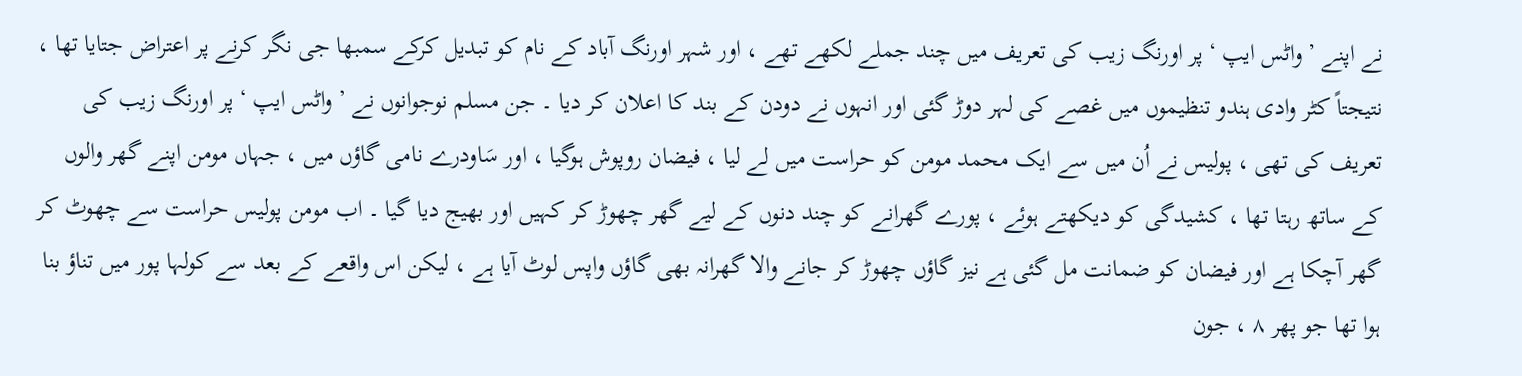نے اپنے ’ واٹس ایپ ‘ پر اورنگ زیب کی تعریف میں چند جملے لکھے تھے ، اور شہر اورنگ آباد کے نام کو تبدیل کرکے سمبھا جی نگر کرنے پر اعتراض جتایا تھا ، نتیجتاً کٹر وادی ہندو تنظیموں میں غصے کی لہر دوڑ گئی اور انہوں نے دودن کے بند کا اعلان کر دیا ۔ جن مسلم نوجوانوں نے ’ واٹس ایپ ‘ پر اورنگ زیب کی تعریف کی تھی ، پولیس نے اُن میں سے ایک محمد مومن کو حراست میں لے لیا ، فیضان روپوش ہوگیا ، اور سَاودرے نامی گاؤں میں ، جہاں مومن اپنے گھر والوں کے ساتھ رہتا تھا ، کشیدگی کو دیکھتے ہوئے ، پورے گھرانے کو چند دنوں کے لیے گھر چھوڑ کر کہیں اور بھیج دیا گیا ۔ اب مومن پولیس حراست سے چھوٹ کر گھر آچکا ہے اور فیضان کو ضمانت مل گئی ہے نیز گاؤں چھوڑ کر جانے والا گھرانہ بھی گاؤں واپس لوٹ آیا ہے ، لیکن اس واقعے کے بعد سے کولہا پور میں تناؤ بنا ہوا تھا جو پھر ۸ ، جون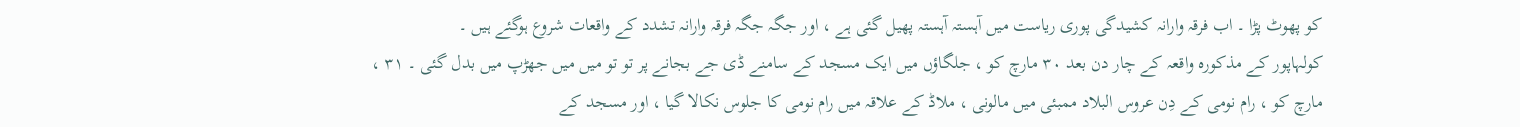کو پھوٹ پڑا ۔ اب فرقہ وارانہ کشیدگی پوری ریاست میں آہستہ آہستہ پھیل گئی ہے ، اور جگہ جگہ فرقہ وارانہ تشدد کے واقعات شروع ہوگئے ہیں ۔
کولہاپور کے مذکورہ واقعہ کے چار دن بعد ۳۰ مارچ کو ، جلگاؤں میں ایک مسجد کے سامنے ڈی جے بجانے پر تو تو میں میں جھڑپ میں بدل گئی ۔ ۳۱ ، مارچ کو ، رام نومی کے دِن عروس البلاد ممبئی میں مالونی ، ملاڈ کے علاقہ میں رام نومی کا جلوس نکالا گیا ، اور مسجد کے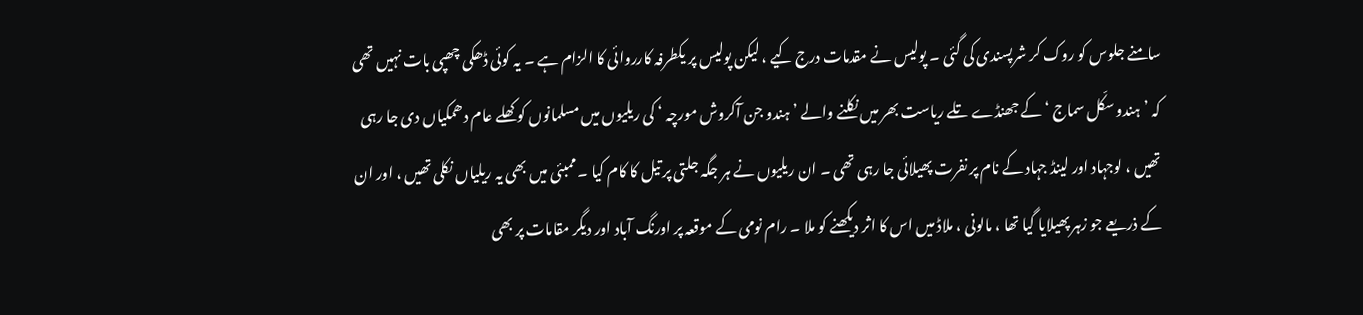سامنے جلوس کو روک کر شرپسندی کی گئی ۔ پولیس نے مقدمات درج کیے ، لیکن پولیس پر یکطرفہ کارروائی کا الزام ہے ۔ یہ کوئی ڈھکی چھپی بات نہیں تھی کہ ’ ہندو سکّل سماج ‘ کے جھنڈے تلے ریاست بھر میں نکلنے والے ’ ہندو جن آکروش مورچہ ‘ کی ریلیوں میں مسلمانوں کو کھلے عام دھمکیاں دی جا رہی تھیں ، لوجہاد اور لینڈ جہاد کے نام پر نفرت پھیلائی جا رہی تھی ۔ ان ریلیوں نے ہر جگہ جلتی پر تیل کا کام کیا ۔ ممبئی میں بھی یہ ریلیاں نکلی تھیں ، اور ان کے ذریعے جو زہر پھیلایا گیا تھا ، مالونی ، ملاڈ میں اس کا اثر دیکھنے کو ملا ۔ رام نومی کے موقعہ پر اورنگ آباد اور دیگر مقامات پر بھی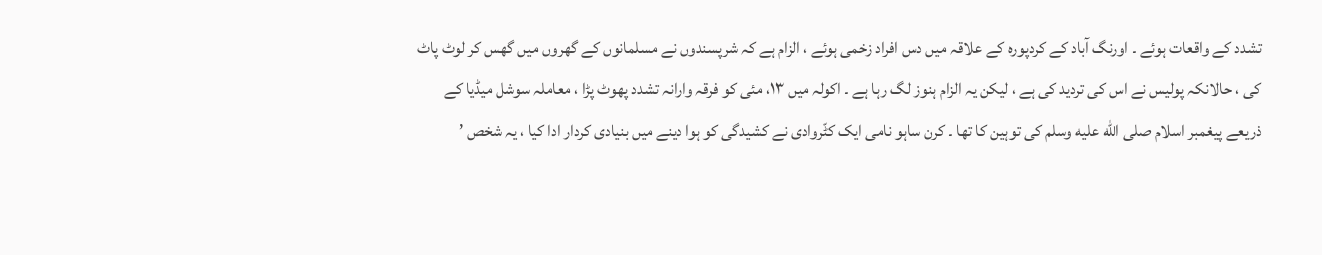تشدد کے واقعات ہوئے ۔ اورنگ آباد کے کردپورہ کے علاقہ میں دس افراد زخمی ہوئے ، الزام ہے کہ شرپسندوں نے مسلمانوں کے گھروں میں گھس کر لوٹ پاٹ کی ، حالانکہ پولیس نے اس کی تردید کی ہے ، لیکن یہ الزام ہنوز لگ رہا ہے ۔ اکولہ میں ۱۳، مئی کو فرقہ وارانہ تشدد پھوٹ پڑا ، معاملہ سوشل میڈیا کے ذریعے پیغمبر اسلام صلى الله عليه وسلم کی توہین کا تھا ۔ کرن ساہو نامی ایک کٹّروادی نے کشیدگی کو ہوا دینے میں بنیادی کردار ادا کیا ، یہ شخص ’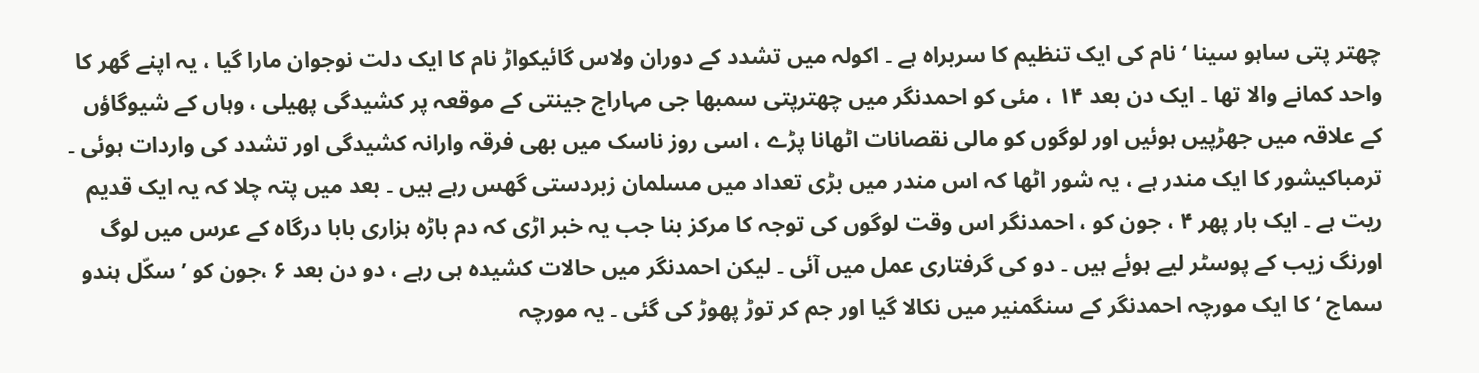چھتر پتی ساہو سینا ‘ نام کی ایک تنظیم کا سربراہ ہے ۔ اکولہ میں تشدد کے دوران ولاس گائیکواڑ نام کا ایک دلت نوجوان مارا گیا ، یہ اپنے گھر کا واحد کمانے والا تھا ۔ ایک دن بعد ۱۴ ، مئی کو احمدنگر میں چھترپتی سمبھا جی مہاراج جینتی کے موقعہ پر کشیدگی پھیلی ، وہاں کے شیوگاؤں کے علاقہ میں جھڑپیں ہوئیں اور لوگوں کو مالی نقصانات اٹھانا پڑے ، اسی روز ناسک میں بھی فرقہ وارانہ کشیدگی اور تشدد کی واردات ہوئی ۔ ترمباکیشور کا ایک مندر ہے ، یہ شور اٹھا کہ اس مندر میں بڑی تعداد میں مسلمان زبردستی گھس رہے ہیں ۔ بعد میں پتہ چلا کہ یہ ایک قدیم ریت ہے ۔ ایک بار پھر ۴ ، جون کو ، احمدنگر اس وقت لوگوں کی توجہ کا مرکز بنا جب یہ خبر اڑی کہ دم باڑہ ہزاری بابا درگاہ کے عرس میں لوگ اورنگ زیب کے پوسٹر لیے ہوئے ہیں ۔ دو کی گرفتاری عمل میں آئی ۔ لیکن احمدنگر میں حالات کشیدہ ہی رہے ، دو دن بعد ۶ ،جون کو ’ سکّل ہندو سماج ‘ کا ایک مورچہ احمدنگر کے سنگمنیر میں نکالا گیا اور جم کر توڑ پھوڑ کی گئی ۔ یہ مورچہ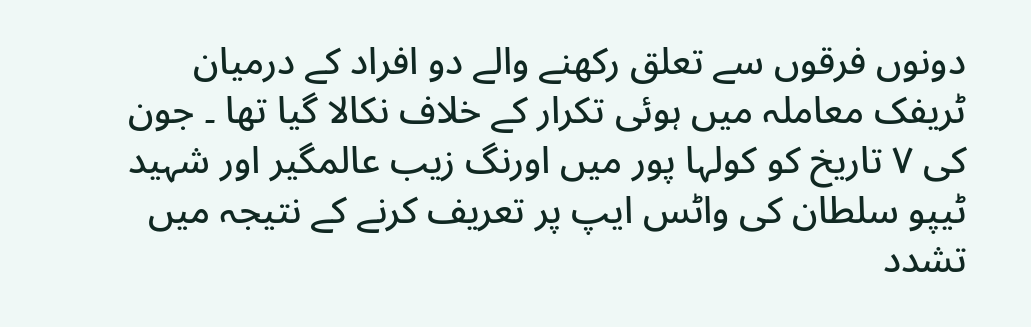دونوں فرقوں سے تعلق رکھنے والے دو افراد کے درمیان ٹریفک معاملہ میں ہوئی تکرار کے خلاف نکالا گیا تھا ۔ جون کی ۷ تاریخ کو کولہا پور میں اورنگ زیب عالمگیر اور شہید ٹیپو سلطان کی واٹس ایپ پر تعریف کرنے کے نتیجہ میں تشدد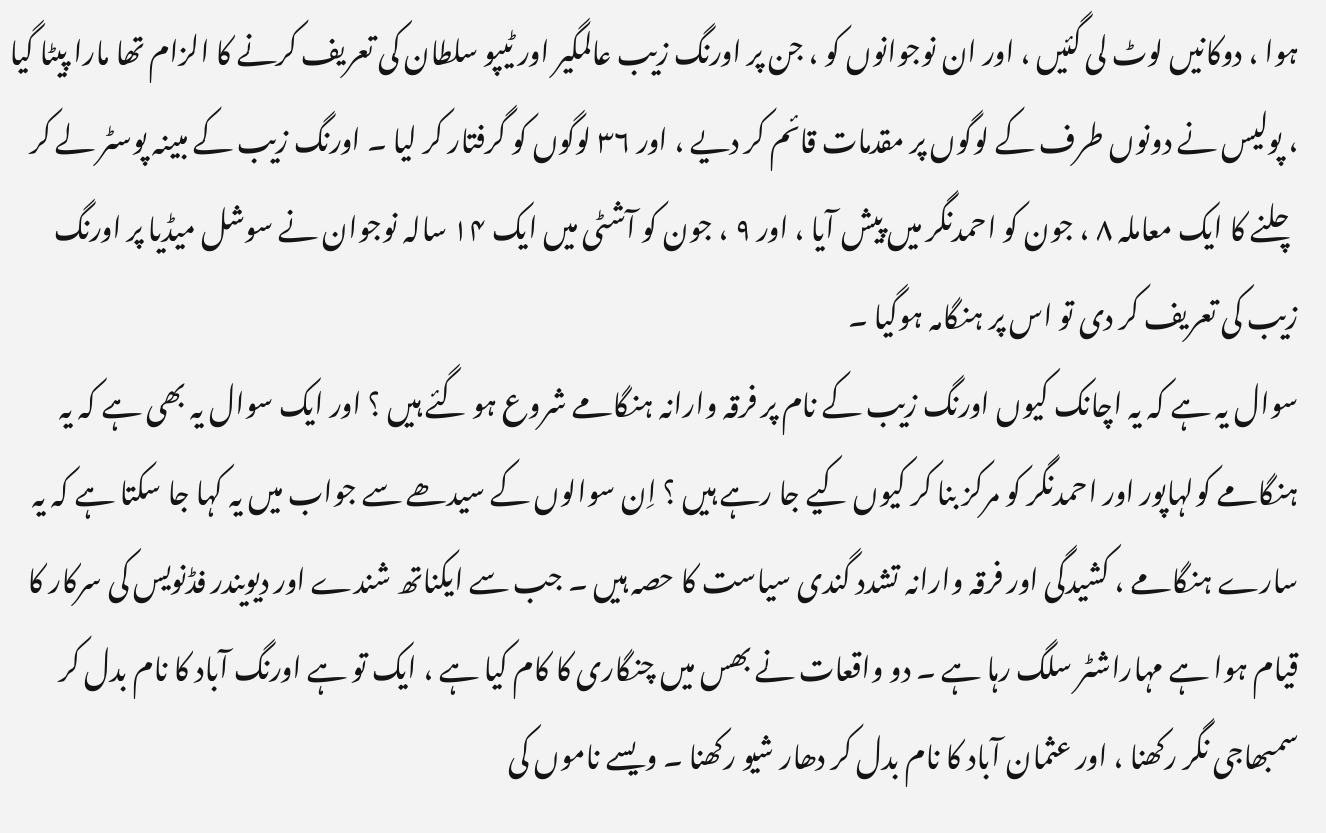ہوا ، دوکانیں لوٹ لی گئیں ، اور ان نوجوانوں کو ، جن پر اورنگ زیب عالمگیر اور ٹیپو سلطان کی تعریف کرنے کا الزام تھا مارا پیٹا گیا ، پولیس نے دونوں طرف کے لوگوں پر مقدمات قائم کر دیے ، اور ۳۶ لوگوں کو گرفتار کر لیا ۔ اورنگ زیب کے مبینہ پوسٹر لے کر چلنے کا ایک معاملہ ۸ ، جون کو احمدنگر میں پیش آیا ، اور ۹ ، جون کو آشٹی میں ایک ۱۴ سالہ نوجوان نے سوشل میڈیا پر اورنگ زیب کی تعریف کر دی تو اس پر ہنگامہ ہوگیا ۔
سوال یہ ہے کہ یہ اچانک کیوں اورنگ زیب کے نام پر فرقہ وارانہ ہنگامے شروع ہو گئے ہیں ؟ اور ایک سوال یہ بھی ہے کہ یہ ہنگامے کولہاپور اور احمدنگر کو مرکز بنا کر کیوں کیے جا رہے ہیں ؟ اِن سوالوں کے سیدھے سے جواب میں یہ کہا جا سکتا ہے کہ یہ سارے ہنگامے ، کشیدگی اور فرقہ وارانہ تشدد گندی سیاست کا حصہ ہیں ۔ جب سے ایکناتھ شندے اور دیویندر فڈنویس کی سرکار کا قیام ہوا ہے مہاراشٹر سلگ رہا ہے ۔ دو واقعات نے بھس میں چنگاری کا کام کیا ہے ، ایک تو ہے اورنگ آباد کا نام بدل کر سمبھاجی نگر رکھنا ، اور عثمان آباد کا نام بدل کر دھار شیو رکھنا ۔ ویسے ناموں کی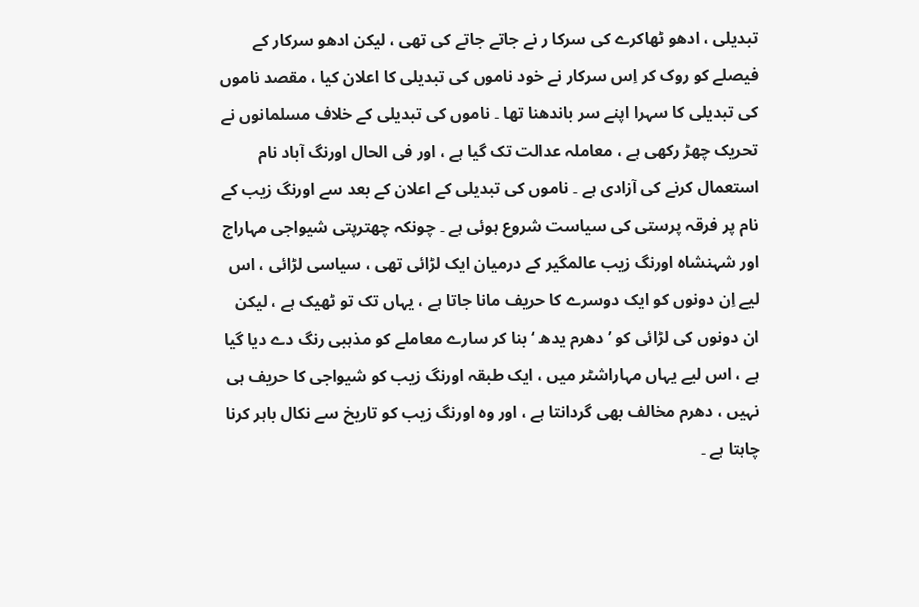تبدیلی ، ادھو ٹھاکرے کی سرکا ر نے جاتے جاتے کی تھی ، لیکن ادھو سرکار کے فیصلے کو روک کر اِس سرکار نے خود ناموں کی تبدیلی کا اعلان کیا ، مقصد ناموں کی تبدیلی کا سہرا اپنے سر باندھنا تھا ۔ ناموں کی تبدیلی کے خلاف مسلمانوں نے تحریک چھڑ رکھی ہے ، معاملہ عدالت تک گیا ہے ، اور فی الحال اورنگ آباد نام استعمال کرنے کی آزادی ہے ۔ ناموں کی تبدیلی کے اعلان کے بعد سے اورنگ زیب کے نام پر فرقہ پرستی کی سیاست شروع ہوئی ہے ۔ چونکہ چھترپتی شیواجی مہاراج اور شہنشاہ اورنگ زیب عالمگیر کے درمیان ایک لڑائی تھی ، سیاسی لڑائی ، اس لیے اِن دونوں کو ایک دوسرے کا حریف مانا جاتا ہے ، یہاں تک تو ٹھیک ہے ، لیکن ان دونوں کی لڑائی کو ’ دھرم یدھ ‘ بنا کر سارے معاملے کو مذہبی رنگ دے دیا گیا ہے ، اس لیے یہاں مہاراشٹر میں ، ایک طبقہ اورنگ زیب کو شیواجی کا حریف ہی نہیں ، دھرم مخالف بھی گردانتا ہے ، اور وہ اورنگ زیب کو تاریخ سے نکال باہر کرنا چاہتا ہے ۔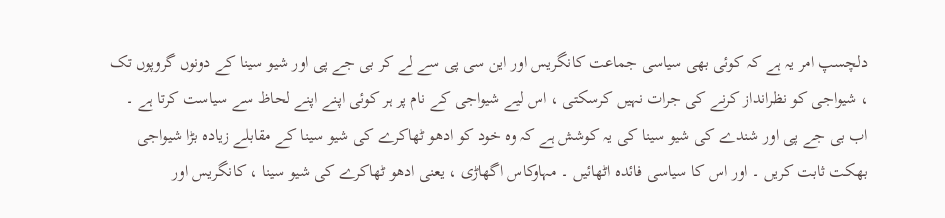دلچسپ امر یہ ہے کہ کوئی بھی سیاسی جماعت کانگریس اور این سی پی سے لے کر بی جے پی اور شیو سینا کے دونوں گروپوں تک ، شیواجی کو نظرانداز کرنے کی جرات نہیں کرسکتی ، اس لیے شیواجی کے نام پر ہر کوئی اپنے اپنے لحاظ سے سیاست کرتا ہے ۔ اب بی جے پی اور شندے کی شیو سینا کی یہ کوشش ہے کہ وہ خود کو ادھو ٹھاکرے کی شیو سینا کے مقابلے زیادہ بڑا شیواجی بھکت ثابت کریں ۔ اور اس کا سیاسی فائدہ اٹھائیں ۔ مہاوکاس اگھاڑی ، یعنی ادھو ٹھاکرے کی شیو سینا ، کانگریس اور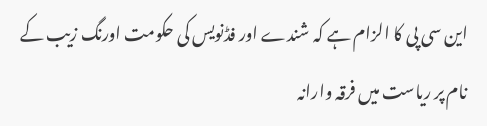این سی پی کا الزام ہے کہ شندے اور فڈنویس کی حکومت اورنگ زیب کے نام پر ریاست میں فرقہ وارانہ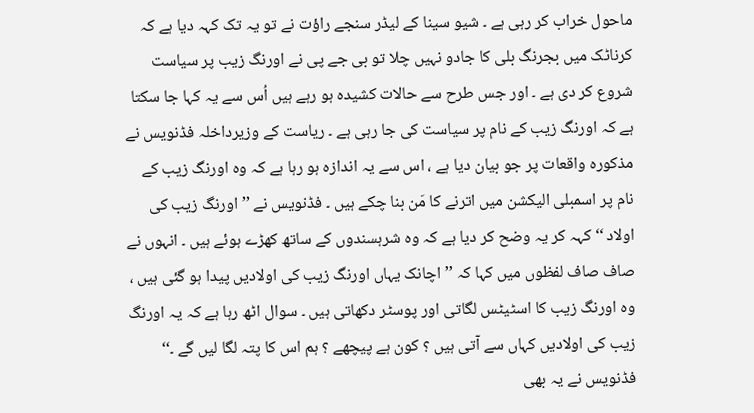ماحول خراب کر رہی ہے ۔ شیو سینا کے لیڈر سنجے راؤت نے تو یہ تک کہہ دیا ہے کہ کرناٹک میں بجرنگ بلی کا جادو نہیں چلا تو بی جے پی نے اورنگ زیب پر سیاست شروع کر دی ہے ۔ اور جس طرح سے حالات کشیدہ ہو رہے ہیں اُس سے یہ کہا جا سکتا ہے کہ اورنگ زیب کے نام پر سیاست کی جا رہی ہے ۔ ریاست کے وزیرداخلہ فڈنویس نے مذکورہ واقعات پر جو بیان دیا ہے ، اس سے یہ اندازہ ہو رہا ہے کہ وہ اورنگ زیب کے نام پر اسمبلی الیکشن میں اترنے کا مَن بنا چکے ہیں ۔ فڈنویس نے ’’ اورنگ زیب کی اولاد ‘‘ کہہ کر یہ وضح کر دیا ہے کہ وہ شرہسندوں کے ساتھ کھڑے ہوئے ہیں ۔ انہوں نے صاف صاف لفظوں میں کہا کہ ’’ اچانک یہاں اورنگ زیب کی اولادیں پیدا ہو گئی ہیں ، وہ اورنگ زیب کا اسٹیٹس لگاتی اور پوسٹر دکھاتی ہیں ۔ سوال اٹھ رہا ہے کہ یہ اورنگ زیب کی اولادیں کہاں سے آتی ہیں ؟ کون ہے پیچھے ؟ ہم اس کا پتہ لگا لیں گے ۔‘‘ فڈنویس نے یہ بھی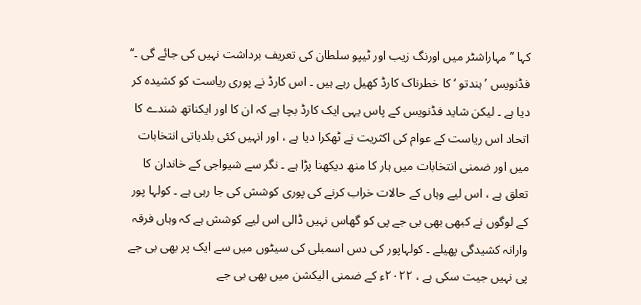کہا ’’ مہاراشٹر میں اورنگ زیب اور ٹیپو سلطان کی تعریف برداشت نہیں کی جائے گی ۔‘‘
فڈنویس ’ ہندتو ‘ کا خطرناک کارڈ کھیل رہے ہیں ۔ اس کارڈ نے پوری ریاست کو کشیدہ کر دیا ہے ۔ لیکن شاید فڈنویس کے پاس یہی ایک کارڈ بچا ہے کہ ان کا اور ایکناتھ شندے کا اتحاد اس ریاست کے عوام کی اکثریت نے ٹھکرا دیا ہے ، اور انہیں کئی بلدیاتی انتخابات میں اور ضمنی انتخابات میں ہار کا منھ دیکھنا پڑا ہے ۔ نگر سے شیواجی کے خاندان کا تعلق ہے ، اس لیے وہاں کے حالات خراب کرنے کی پوری کوشش کی جا رہی ہے ۔ کولہا پور کے لوگوں نے کبھی بھی بی جے پی کو گھاس نہیں ڈالی اس لیے کوشش ہے کہ وہاں فرقہ وارانہ کشیدگی پھیلے ۔ کولہاپور کی دس اسمبلی کی سیٹوں میں سے ایک پر بھی بی جے پی نہیں جیت سکی ہے ، ۲۰۲۲ء کے ضمنی الیکشن میں بھی بی جے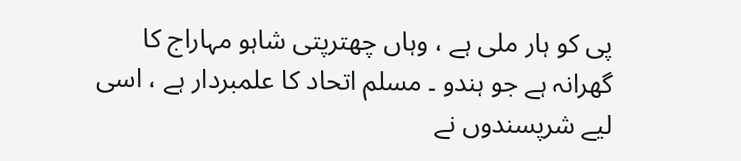پی کو ہار ملی ہے ، وہاں چھترپتی شاہو مہاراج کا گھرانہ ہے جو ہندو ۔ مسلم اتحاد کا علمبردار ہے ، اسی لیے شرپسندوں نے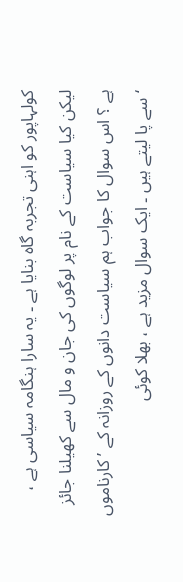کولہاپور کو اہنی تجربہ گاہ بنایا ہے ۔ یہ سارا ہنگامہ سیاسی ہے ، لیکن کیا سیاست کے نام پر لوگوں کی جان و مال سے کھیلنا جائز ہے ؟ اس سوال کا جواب ہم سیاست دانوں کے روزانہ کے ’ کارناموں ‘ سے پا لیتے ہیں ۔ ایک سوال مزید ہے ، بھلا کوئی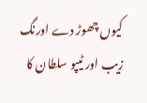کیوں چھوڑ دے اورنگ زیب اور ٹیپو سلطان کا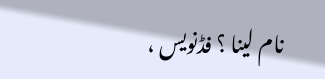نام لینا ؟ فڈنویس ،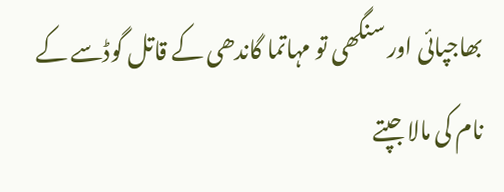بھاجپائی اور سنگھی تو مہاتما گاندھی کے قاتل گوڈسے کے نام کی مالا جپتے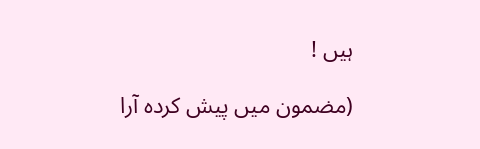ہیں !

(مضمون میں پیش کردہ آرا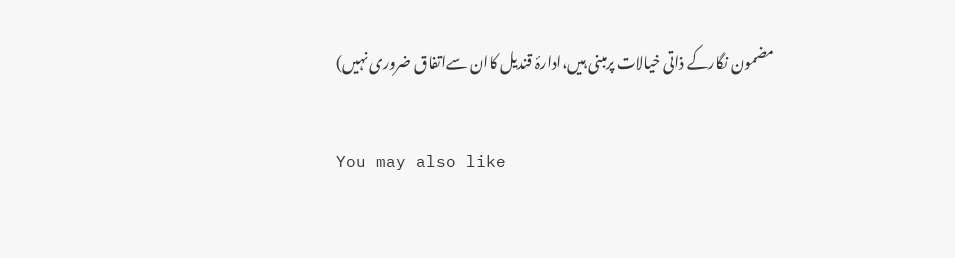مضمون نگارکے ذاتی خیالات پرمبنی ہیں،ادارۂ قندیل کاان سےاتفاق ضروری نہیں)

You may also like